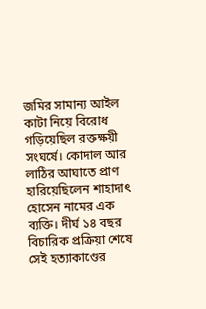জমির সামান্য আইল কাটা নিয়ে বিরোধ গড়িয়েছিল রক্তক্ষয়ী সংঘর্ষে। কোদাল আর লাঠির আঘাতে প্রাণ হারিয়েছিলেন শাহাদাৎ হোসেন নামের এক ব্যক্তি। দীর্ঘ ১৪ বছর বিচারিক প্রক্রিয়া শেষে সেই হত্যাকাণ্ডের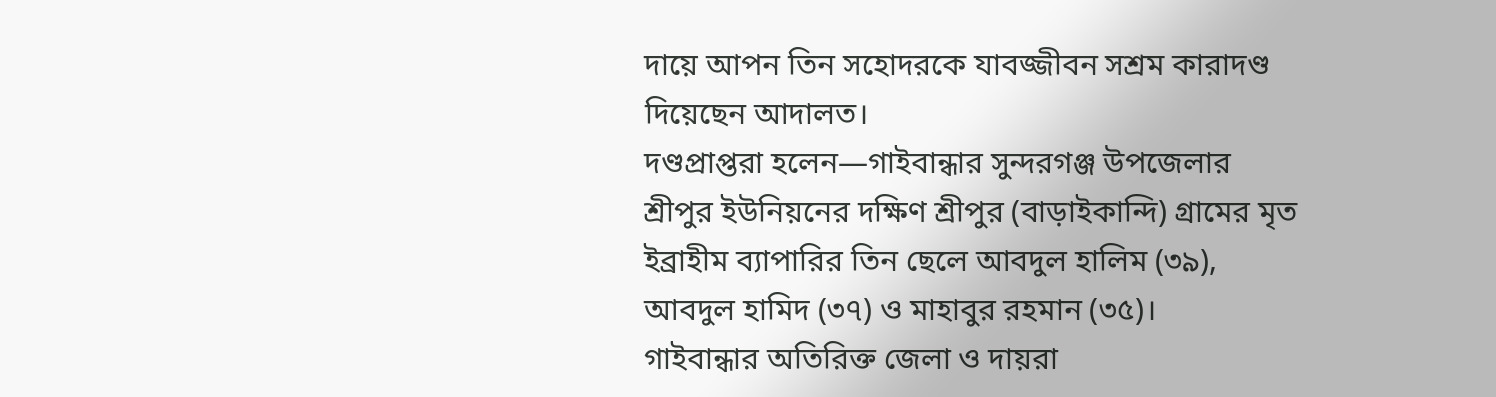দায়ে আপন তিন সহোদরকে যাবজ্জীবন সশ্রম কারাদণ্ড দিয়েছেন আদালত।
দণ্ডপ্রাপ্তরা হলেন—গাইবান্ধার সুন্দরগঞ্জ উপজেলার শ্রীপুর ইউনিয়নের দক্ষিণ শ্রীপুর (বাড়াইকান্দি) গ্রামের মৃত ইব্রাহীম ব্যাপারির তিন ছেলে আবদুল হালিম (৩৯), আবদুল হামিদ (৩৭) ও মাহাবুর রহমান (৩৫)।
গাইবান্ধার অতিরিক্ত জেলা ও দায়রা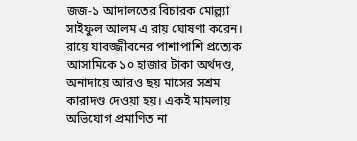জজ-১ আদালতের বিচারক মোল্ল্যা সাইফুল আলম এ রায় ঘোষণা করেন। রায়ে যাবজ্জীবনের পাশাপাশি প্রত্যেক আসামিকে ১০ হাজার টাকা অর্থদণ্ড, অনাদায়ে আরও ছয় মাসের সশ্রম কারাদণ্ড দেওয়া হয়। একই মামলায় অভিযোগ প্রমাণিত না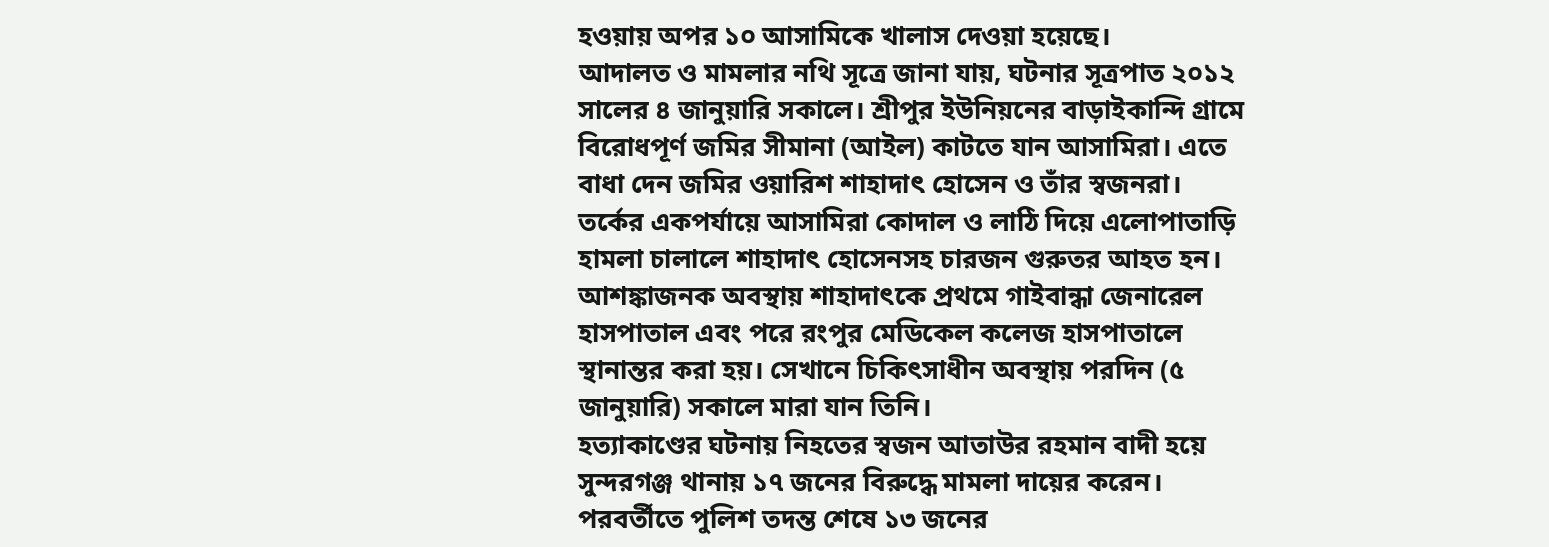হওয়ায় অপর ১০ আসামিকে খালাস দেওয়া হয়েছে।
আদালত ও মামলার নথি সূত্রে জানা যায়, ঘটনার সূত্রপাত ২০১২ সালের ৪ জানুয়ারি সকালে। শ্রীপুর ইউনিয়নের বাড়াইকান্দি গ্রামে বিরোধপূর্ণ জমির সীমানা (আইল) কাটতে যান আসামিরা। এতে বাধা দেন জমির ওয়ারিশ শাহাদাৎ হোসেন ও তাঁর স্বজনরা। তর্কের একপর্যায়ে আসামিরা কোদাল ও লাঠি দিয়ে এলোপাতাড়ি হামলা চালালে শাহাদাৎ হোসেনসহ চারজন গুরুতর আহত হন।
আশঙ্কাজনক অবস্থায় শাহাদাৎকে প্রথমে গাইবান্ধা জেনারেল হাসপাতাল এবং পরে রংপুর মেডিকেল কলেজ হাসপাতালে স্থানান্তর করা হয়। সেখানে চিকিৎসাধীন অবস্থায় পরদিন (৫ জানুয়ারি) সকালে মারা যান তিনি।
হত্যাকাণ্ডের ঘটনায় নিহতের স্বজন আতাউর রহমান বাদী হয়ে সুন্দরগঞ্জ থানায় ১৭ জনের বিরুদ্ধে মামলা দায়ের করেন। পরবর্তীতে পুলিশ তদন্ত শেষে ১৩ জনের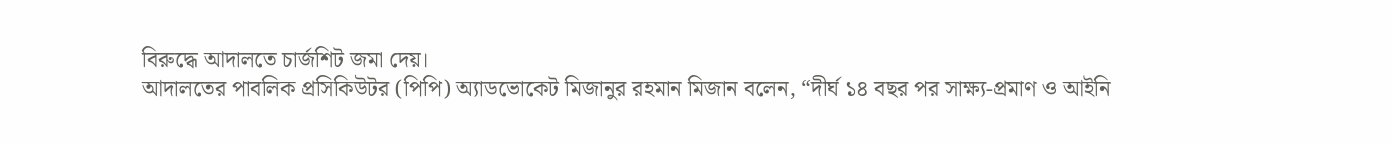বিরুদ্ধে আদালতে চার্জশিট জমা দেয়।
আদালতের পাবলিক প্রসিকিউটর (পিপি) অ্যাডভোকেট মিজানুর রহমান মিজান বলেন, “দীর্ঘ ১৪ বছর পর সাক্ষ্য-প্রমাণ ও আইনি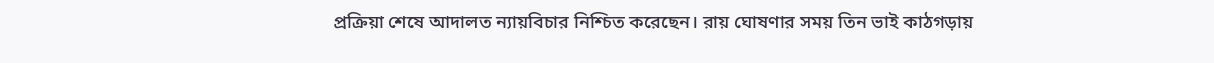প্রক্রিয়া শেষে আদালত ন্যায়বিচার নিশ্চিত করেছেন। রায় ঘোষণার সময় তিন ভাই কাঠগড়ায়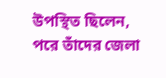উপস্থিত ছিলেন, পরে তাঁদের জেলা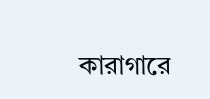কারাগারে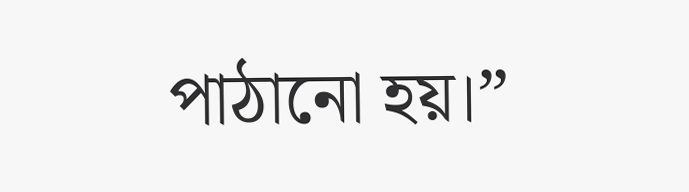পাঠানো হয়।”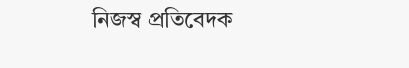নিজস্ব প্রতিবেদক